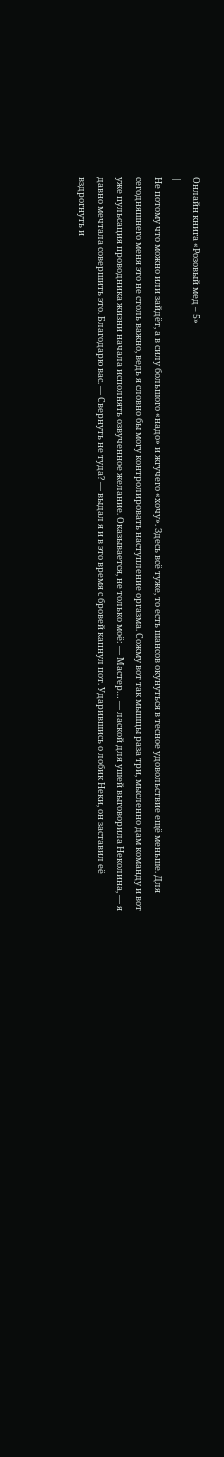Онлайн книга «Розовый мед – 5»
|
Не потому что можно или зайдёт, а в силу большого «надо» и жгучего «хочу». Здесь всё туже, то есть шансов окунуться в тесное удовольствие ещё меньше. Для сегодняшнего меня это не столь важно, ведь я словно бы могу контролировать наступление оргазма. Сожму вот так мышцы раза три, мысленно дам команду и вот уже пульсация проводника жизни начала исполнять озвученное желание. Оказывается, не только моё: — Мастер… — лаской для ушей выговорила Неколина, — я давно мечтала совершить это. Благодарю вас. — Свернуть не туда? — выдал я и в это время с бровей капнул пот. Ударившись о лобик Неки, он заставил её вздрогнуть и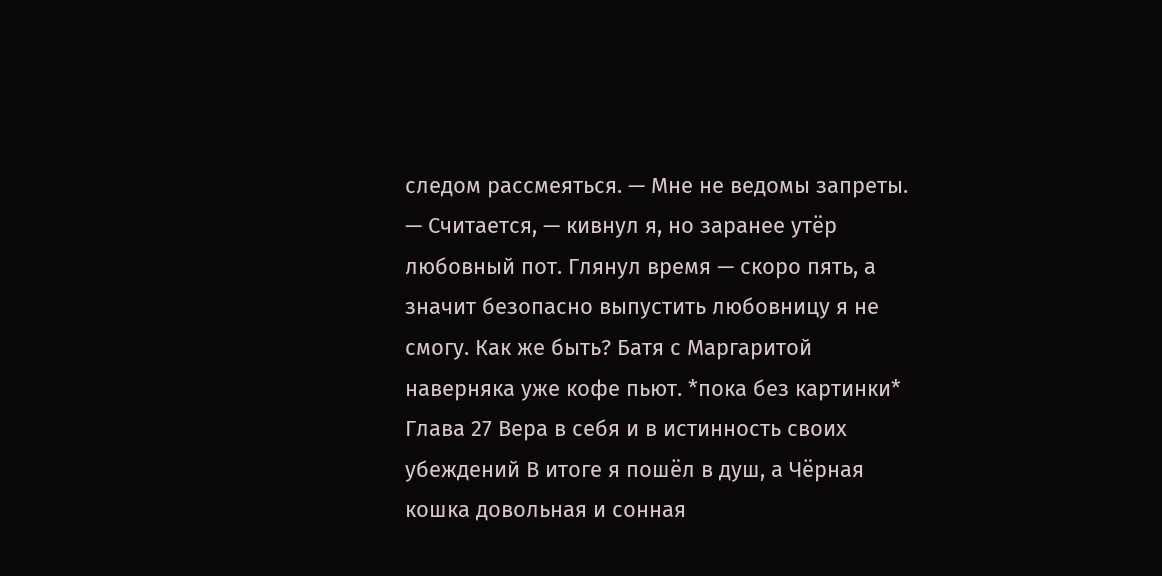следом рассмеяться. — Мне не ведомы запреты. — Считается, — кивнул я, но заранее утёр любовный пот. Глянул время — скоро пять, а значит безопасно выпустить любовницу я не смогу. Как же быть? Батя с Маргаритой наверняка уже кофе пьют. *пока без картинки* Глава 27 Вера в себя и в истинность своих убеждений В итоге я пошёл в душ, а Чёрная кошка довольная и сонная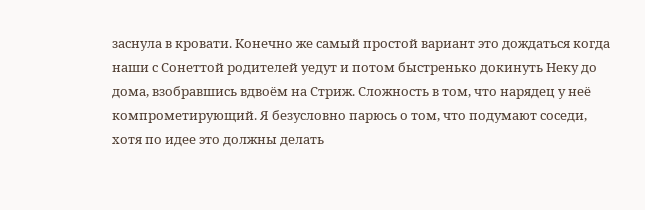заснула в кровати. Конечно же самый простой вариант это дождаться когда наши с Сонеттой родителей уедут и потом быстренько докинуть Неку до дома, взобравшись вдвоём на Стриж. Сложность в том, что нарядец у неё компрометирующий. Я безусловно парюсь о том, что подумают соседи, хотя по идее это должны делать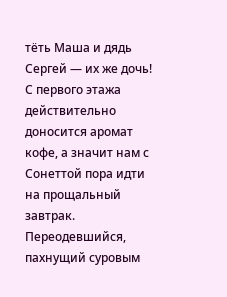тёть Маша и дядь Сергей — их же дочь! С первого этажа действительно доносится аромат кофе, а значит нам с Сонеттой пора идти на прощальный завтрак. Переодевшийся, пахнущий суровым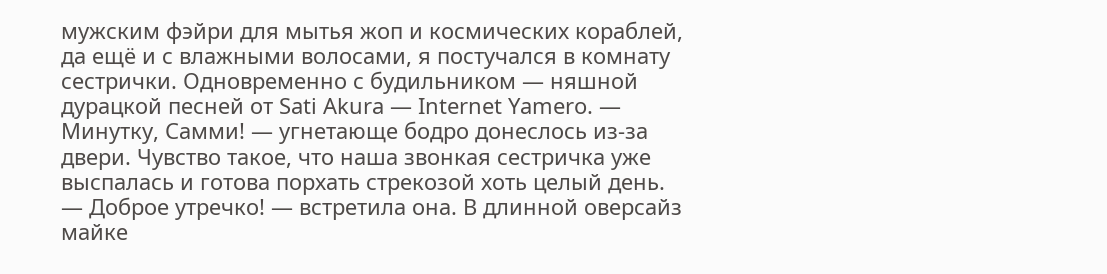мужским фэйри для мытья жоп и космических кораблей, да ещё и с влажными волосами, я постучался в комнату сестрички. Одновременно с будильником — няшной дурацкой песней от Sati Akura — Internet Yamero. — Минутку, Самми! — угнетающе бодро донеслось из-за двери. Чувство такое, что наша звонкая сестричка уже выспалась и готова порхать стрекозой хоть целый день. — Доброе утречко! — встретила она. В длинной оверсайз майке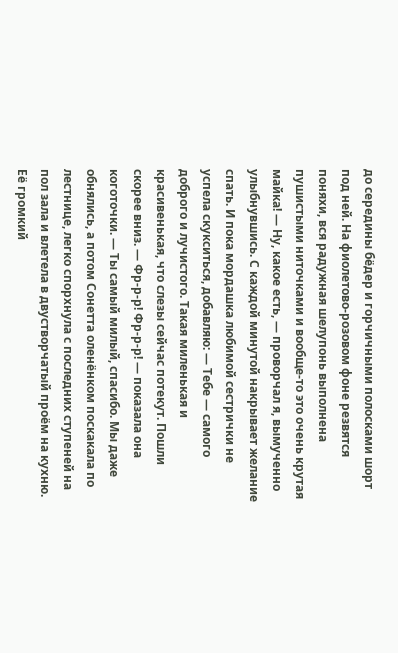до середины бёдер и горчичными полосками шорт под ней. На фиолетово-розовом фоне резвятся поняхи, вся радужная шелупонь выполнена пушистыми ниточками и вообще-то это очень крутая майка! — Ну, какое есть, — проворчал я, вымученно улыбнувшись. С каждой минутой накрывает желание спать. И пока мордашка любимой сестрички не успела скукситься, добавляю: — Тебе — самого доброго и лучистого. Такая миленькая и красивенькая, что слезы сейчас потекут. Пошли скорее вниз. — Фр-р-р! Фр-р-р! — показала она коготочки. — Ты самый милый, спасибо. Мы даже обнялись, а потом Сонетта оленёнком поскакала по лестнице, легко спорхнула с последних ступеней на пол зала и влетела в двустворчатый проём на кухню. Её громкий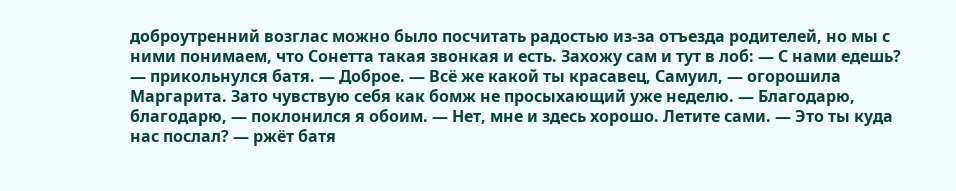доброутренний возглас можно было посчитать радостью из-за отъезда родителей, но мы с ними понимаем, что Сонетта такая звонкая и есть. Захожу сам и тут в лоб: — С нами едешь? — прикольнулся батя. — Доброе. — Всё же какой ты красавец, Самуил, — огорошила Маргарита. Зато чувствую себя как бомж не просыхающий уже неделю. — Благодарю, благодарю, — поклонился я обоим. — Нет, мне и здесь хорошо. Летите сами. — Это ты куда нас послал? — ржёт батя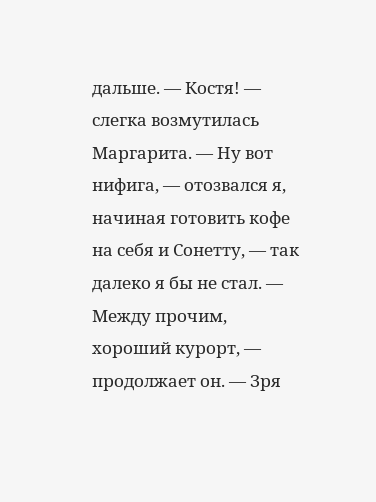дальше. — Костя! — слегка возмутилась Маргарита. — Ну вот нифига, — отозвался я, начиная готовить кофе на себя и Сонетту, — так далеко я бы не стал. — Между прочим, хороший курорт, — продолжает он. — Зря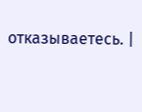отказываетесь. |